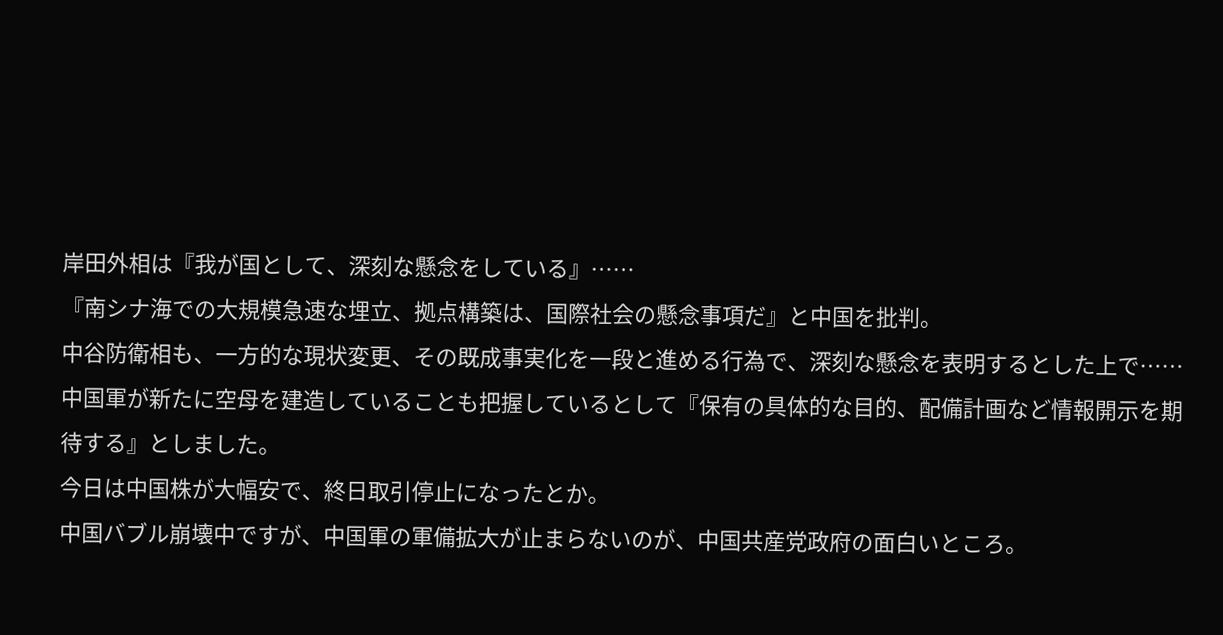岸田外相は『我が国として、深刻な懸念をしている』……
『南シナ海での大規模急速な埋立、拠点構築は、国際社会の懸念事項だ』と中国を批判。
中谷防衛相も、一方的な現状変更、その既成事実化を一段と進める行為で、深刻な懸念を表明するとした上で……
中国軍が新たに空母を建造していることも把握しているとして『保有の具体的な目的、配備計画など情報開示を期待する』としました。
今日は中国株が大幅安で、終日取引停止になったとか。
中国バブル崩壊中ですが、中国軍の軍備拡大が止まらないのが、中国共産党政府の面白いところ。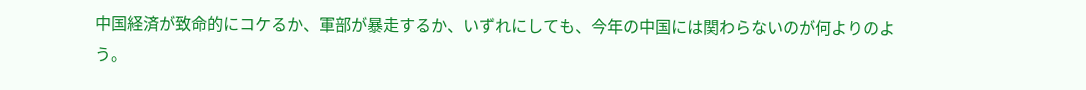中国経済が致命的にコケるか、軍部が暴走するか、いずれにしても、今年の中国には関わらないのが何よりのよう。